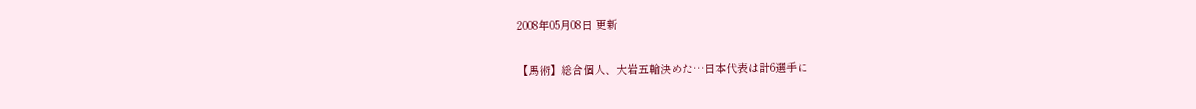2008年05月08日 更新

【馬術】総合個人、大岩五輪決めた…日本代表は計6選手に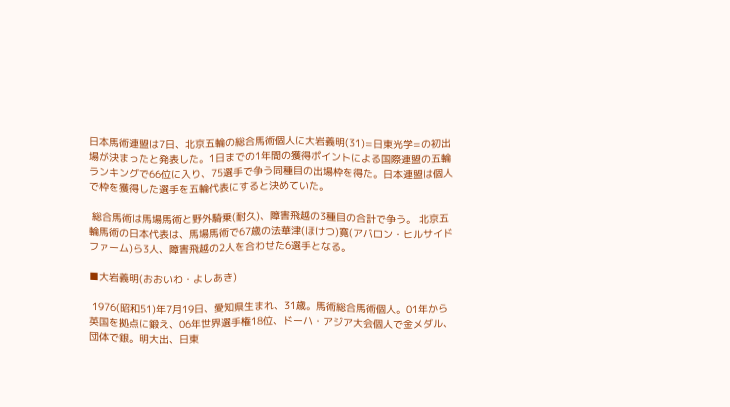日本馬術連盟は7日、北京五輪の総合馬術個人に大岩義明(31)=日東光学=の初出場が決まったと発表した。1日までの1年間の獲得ポイントによる国際連盟の五輪ランキングで66位に入り、75選手で争う同種目の出場枠を得た。日本連盟は個人で枠を獲得した選手を五輪代表にすると決めていた。

 総合馬術は馬場馬術と野外騎乗(耐久)、障害飛越の3種目の合計で争う。 北京五輪馬術の日本代表は、馬場馬術で67歳の法華津(ほけつ)寛(アバロン・ヒルサイドファーム)ら3人、障害飛越の2人を合わせた6選手となる。

■大岩義明(おおいわ・よしあき)

 1976(昭和51)年7月19日、愛知県生まれ、31歳。馬術総合馬術個人。01年から英国を拠点に鍛え、06年世界選手権18位、ドーハ・アジア大会個人で金メダル、団体で銀。明大出、日東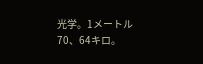光学。1メートル70、64キロ。